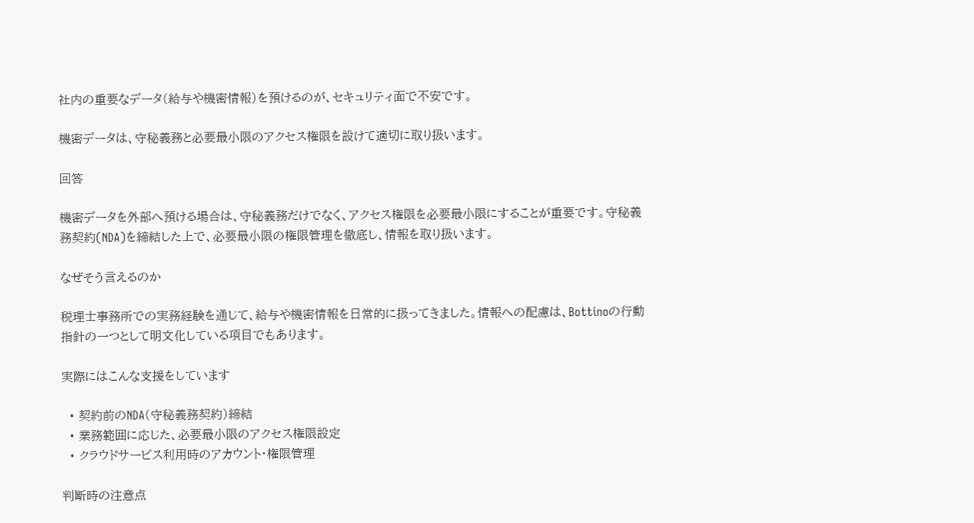社内の重要なデータ(給与や機密情報)を預けるのが、セキュリティ面で不安です。

機密データは、守秘義務と必要最小限のアクセス権限を設けて適切に取り扱います。

回答

機密データを外部へ預ける場合は、守秘義務だけでなく、アクセス権限を必要最小限にすることが重要です。守秘義務契約(NDA)を締結した上で、必要最小限の権限管理を徹底し、情報を取り扱います。

なぜそう言えるのか

税理士事務所での実務経験を通じて、給与や機密情報を日常的に扱ってきました。情報への配慮は、Bottinoの行動指針の一つとして明文化している項目でもあります。

実際にはこんな支援をしています

  • 契約前のNDA(守秘義務契約)締結
  • 業務範囲に応じた、必要最小限のアクセス権限設定
  • クラウドサービス利用時のアカウント・権限管理

判断時の注意点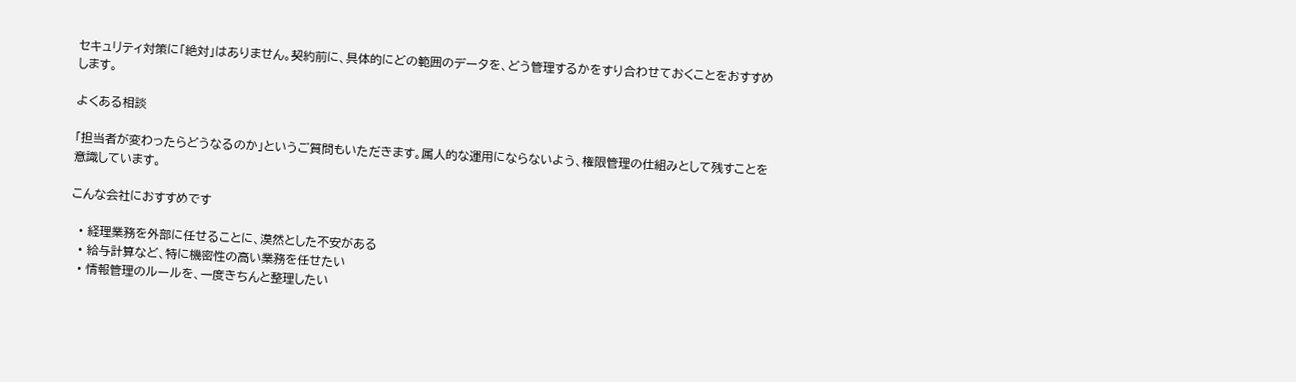セキュリティ対策に「絶対」はありません。契約前に、具体的にどの範囲のデータを、どう管理するかをすり合わせておくことをおすすめします。

よくある相談

「担当者が変わったらどうなるのか」というご質問もいただきます。属人的な運用にならないよう、権限管理の仕組みとして残すことを意識しています。

こんな会社におすすめです

  • 経理業務を外部に任せることに、漠然とした不安がある
  • 給与計算など、特に機密性の高い業務を任せたい
  • 情報管理のルールを、一度きちんと整理したい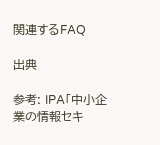関連するFAQ

出典

参考: IPA「中小企業の情報セキ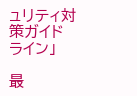ュリティ対策ガイドライン」

最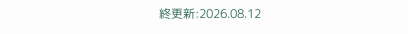終更新:2026.08.12